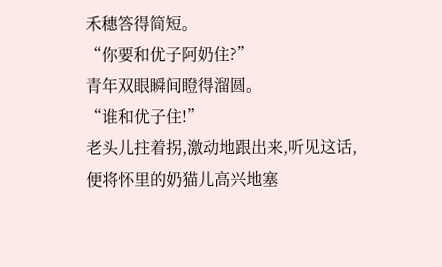禾穗答得简短。
“你要和优子阿奶住?”
青年双眼瞬间瞪得溜圆。
“谁和优子住!”
老头儿拄着拐,激动地跟出来,听见这话,便将怀里的奶猫儿高兴地塞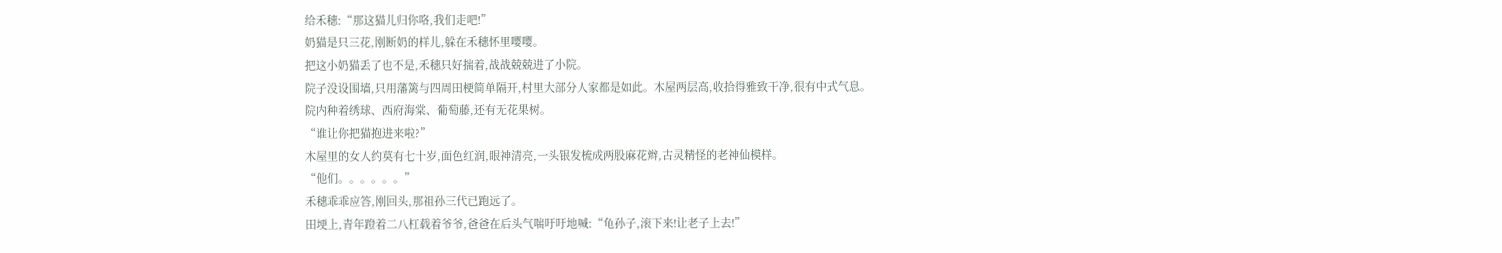给禾穗:“那这猫儿归你咯,我们走吧!”
奶猫是只三花,刚断奶的样儿,躲在禾穗怀里嘤嘤。
把这小奶猫丢了也不是,禾穗只好揣着,战战兢兢进了小院。
院子没设围墙,只用藩篱与四周田梗简单隔开,村里大部分人家都是如此。木屋两层高,收拾得雅致干净,很有中式气息。
院内种着绣球、西府海棠、葡萄藤,还有无花果树。
“谁让你把猫抱进来啦?”
木屋里的女人约莫有七十岁,面色红润,眼神清亮,一头银发梳成两股麻花辫,古灵精怪的老神仙模样。
“他们。。。。。。”
禾穗乖乖应答,刚回头,那祖孙三代已跑远了。
田埂上,青年蹬着二八杠载着爷爷,爸爸在后头气喘吁吁地喊:“龟孙子,滚下来!让老子上去!”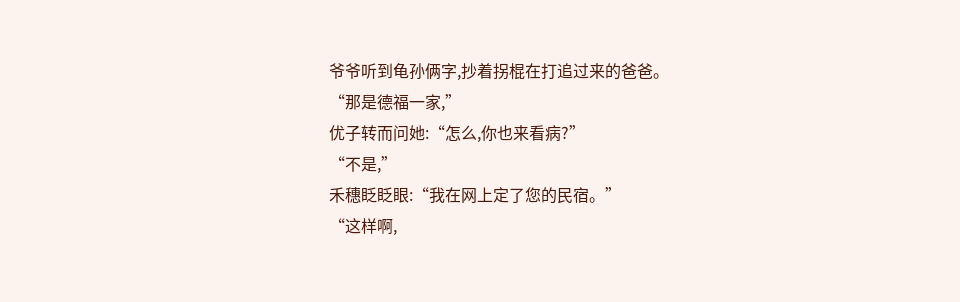爷爷听到龟孙俩字,抄着拐棍在打追过来的爸爸。
“那是德福一家,”
优子转而问她:“怎么,你也来看病?”
“不是,”
禾穗眨眨眼:“我在网上定了您的民宿。”
“这样啊,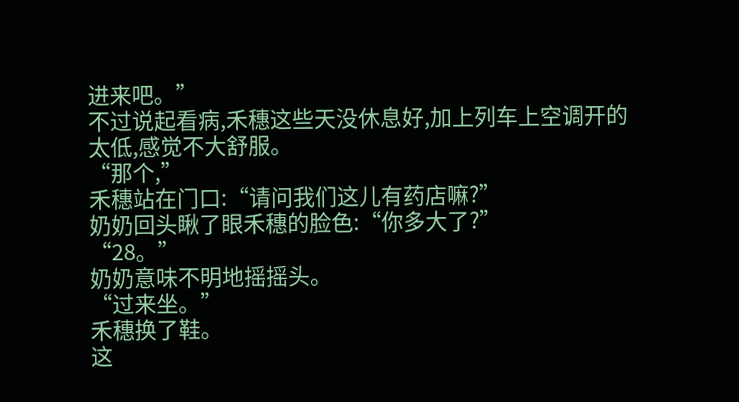进来吧。”
不过说起看病,禾穗这些天没休息好,加上列车上空调开的太低,感觉不大舒服。
“那个,”
禾穗站在门口:“请问我们这儿有药店嘛?”
奶奶回头瞅了眼禾穗的脸色:“你多大了?”
“28。”
奶奶意味不明地摇摇头。
“过来坐。”
禾穗换了鞋。
这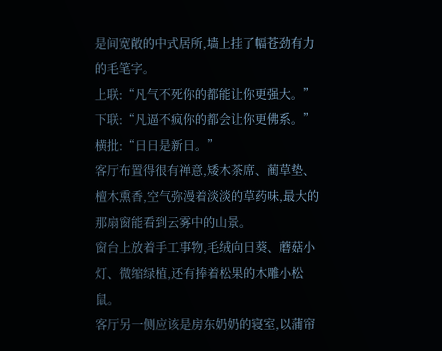是间宽敞的中式居所,墙上挂了幅苍劲有力的毛笔字。
上联:“凡气不死你的都能让你更强大。”
下联:“凡逼不疯你的都会让你更佛系。”
横批:“日日是新日。”
客厅布置得很有禅意,矮木茶席、蔺草垫、檀木熏香,空气弥漫着淡淡的草药味,最大的那扇窗能看到云雾中的山景。
窗台上放着手工事物,毛绒向日葵、蘑菇小灯、微缩绿植,还有捧着松果的木雕小松鼠。
客厅另一侧应该是房东奶奶的寝室,以蒲帘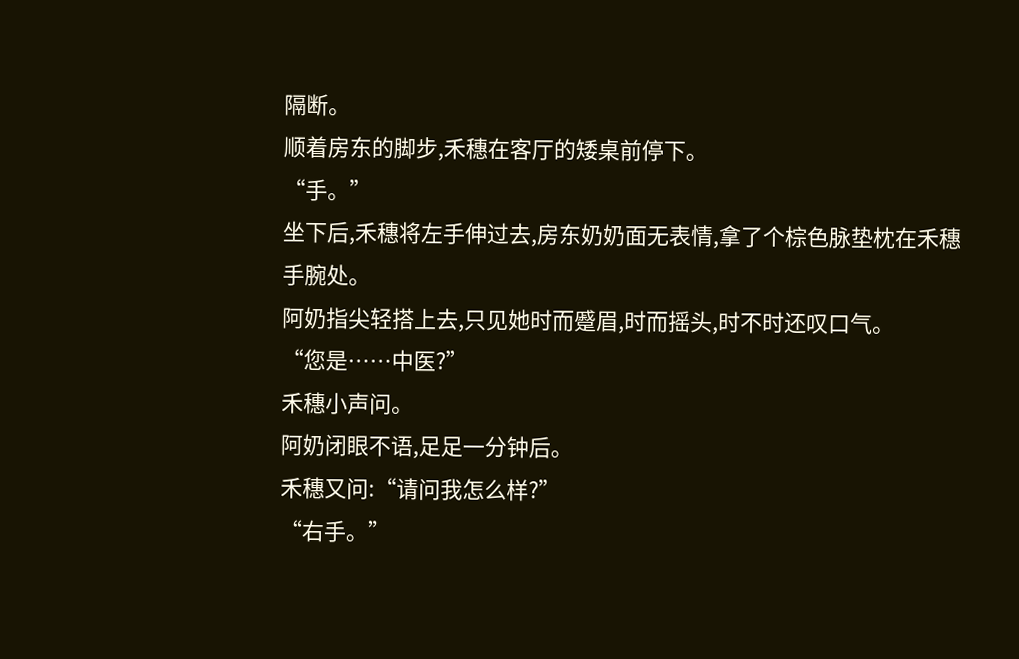隔断。
顺着房东的脚步,禾穗在客厅的矮桌前停下。
“手。”
坐下后,禾穗将左手伸过去,房东奶奶面无表情,拿了个棕色脉垫枕在禾穗手腕处。
阿奶指尖轻搭上去,只见她时而蹙眉,时而摇头,时不时还叹口气。
“您是……中医?”
禾穗小声问。
阿奶闭眼不语,足足一分钟后。
禾穗又问:“请问我怎么样?”
“右手。”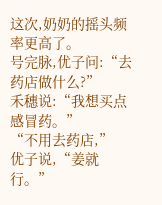这次,奶奶的摇头频率更高了。
号完脉,优子问:“去药店做什么?”
禾穗说:“我想买点感冒药。”
“不用去药店,”
优子说,“姜就行。”